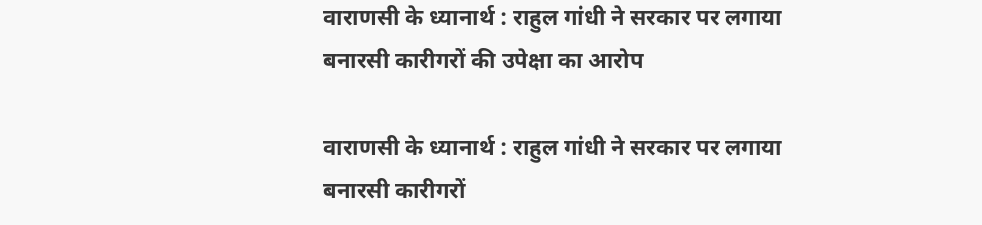वाराणसी के ध्यानार्थ : राहुल गांधी ने सरकार पर लगाया बनारसी कारीगरों की उपेक्षा का आरोप

वाराणसी के ध्यानार्थ : राहुल गांधी ने सरकार पर लगाया बनारसी कारीगरों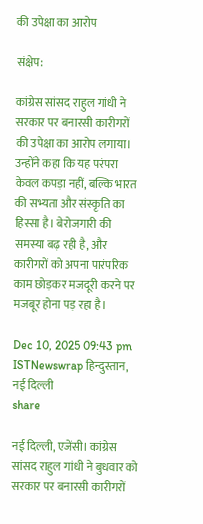की उपेक्षा का आरोप

संक्षेप:

कांग्रेस सांसद राहुल गांधी ने सरकार पर बनारसी कारीगरों की उपेक्षा का आरोप लगाया। उन्होंने कहा कि यह परंपरा केवल कपड़ा नहीं, बल्कि भारत की सभ्यता और संस्कृति का हिस्सा है। बेरोजगारी की समस्या बढ़ रही है, और कारीगरों को अपना पारंपरिक काम छोड़कर मजदूरी करने पर मजबूर होना पड़ रहा है।

Dec 10, 2025 09:43 pm ISTNewswrap हिन्दुस्तान, नई दिल्ली
share

नई दिल्ली, एजेंसी। कांग्रेस सांसद राहुल गांधी ने बुधवार को सरकार पर बनारसी कारीगरों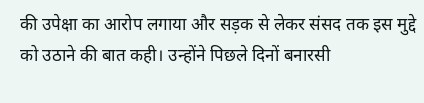की उपेक्षा का आरोप लगाया और सड़क से लेकर संसद तक इस मुद्दे को उठाने की बात कही। उन्होंने पिछले दिनों बनारसी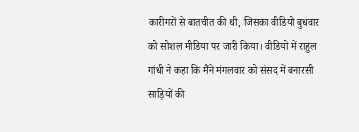कारीगरों से बातचीत की थी, जिसका वीडियो बुध‌वार को सोशल मीडिया पर जारी किया। वीडियो में राहुल गांधी ने कहा कि मैंने मंगलवार को संसद में बनारसी साड़ियों की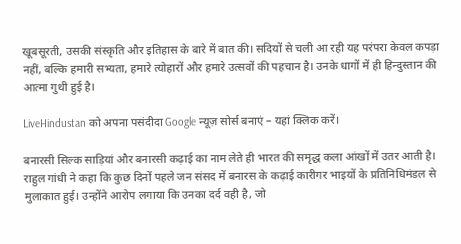खूबसूरती, उसकी संस्कृति और इतिहास के बारे में बात की। सदियों से चली आ रही यह परंपरा केवल कपड़ा नहीं, बल्कि हमारी सभ्यता, हमारे त्योहारों और हमारे उत्सवों की पहचान है। उनके धागों में ही हिन्दुस्तान की आत्मा गुथी हुई है।

LiveHindustan को अपना पसंदीदा Google न्यूज़ सोर्स बनाएं – यहां क्लिक करें।

बनारसी सिल्क साड़ियां और बनारसी कढ़ाई का नाम लेते ही भारत की समृद्ध कला आंखों में उतर आती है। राहुल गांधी ने कहा कि कुछ दिनों पहले जन संसद में बनारस के कढ़ाई कारीगर भाइयों के प्रतिनिधिमंडल से मुलाकात हुई। उन्होंने आरोप लगाया कि उनका दर्द वही है, जो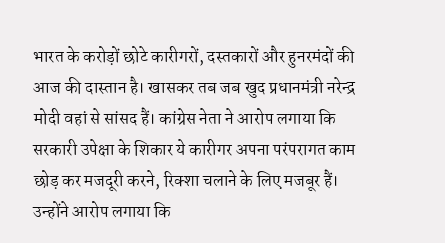भारत के करोड़ों छोटे कारीगरों, दस्तकारों और हुनरमंदों की आज की दास्तान है। खासकर तब जब खुद प्रधानमंत्री नरेन्द्र मोदी वहां से सांसद हैं। कांग्रेस नेता ने आरोप लगाया कि सरकारी उपेक्षा के शिकार ये कारीगर अपना परंपरागत काम छोड़ कर मजदूरी करने, रिक्शा चलाने के लिए मजबूर हैं। उन्होंने आरोप लगाया कि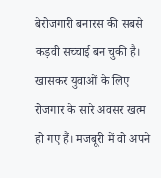बेरोजगारी बनारस की सबसे कड़वी सच्चाई बन चुकी है। खासकर युवाओं के लिए रोजगार के सारे अवसर खत्म हो गए हैं। मजबूरी में वो अपने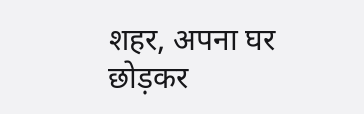शहर, अपना घर छोड़कर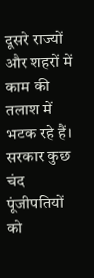दूसरे राज्यों और शहरों में काम की तलाश में भटक रहे हैं। सरकार कुछ चंद पूंजीपतियों को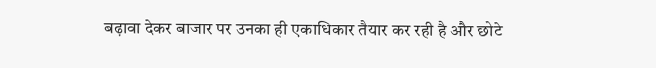बढ़ावा देकर बाजार पर उनका ही एकाधिकार तैयार कर रही है और छोटे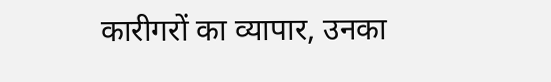कारीगरों का व्यापार, उनका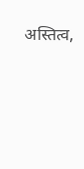अस्तित्व,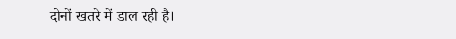दोनों खतरे में डाल रही है।